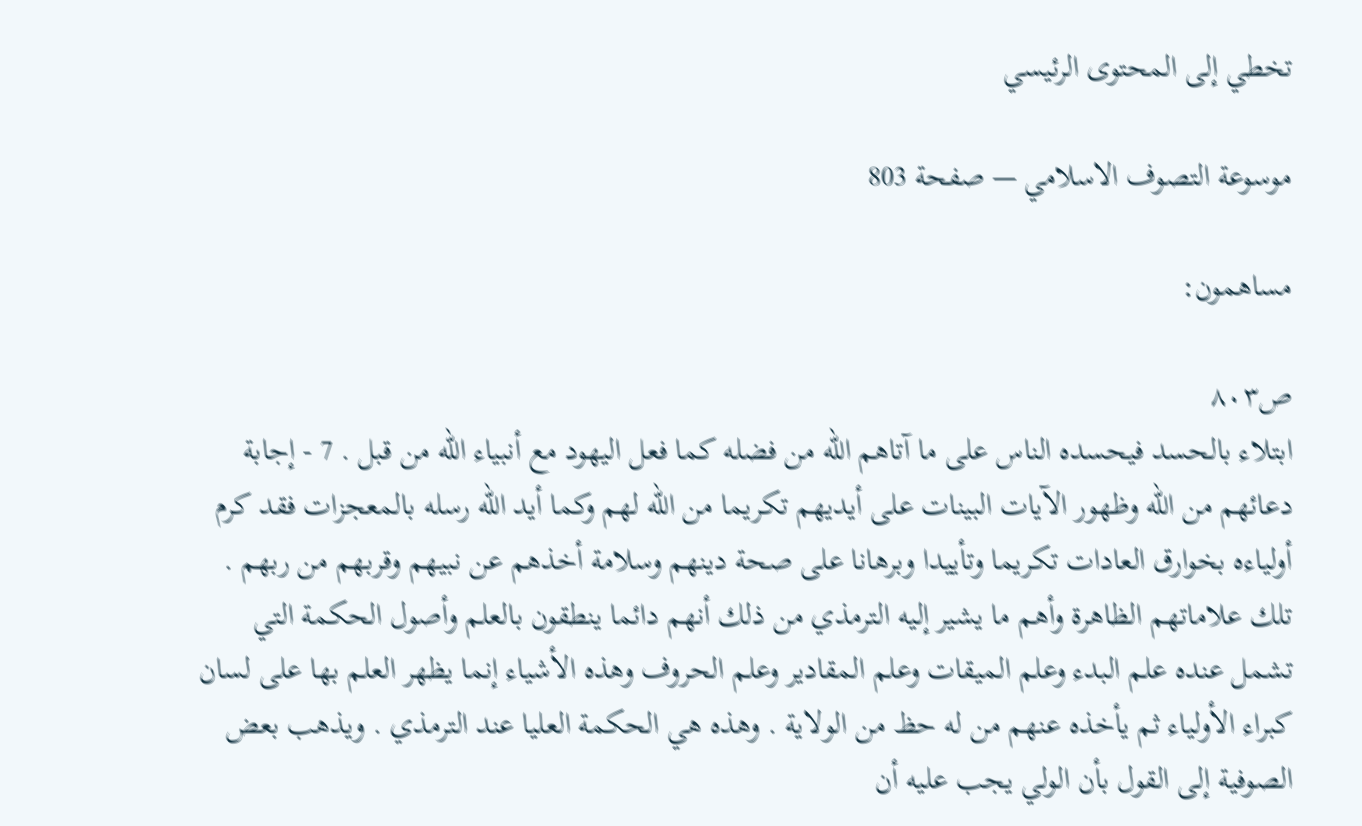تخطي إلى المحتوى الرئيسي

موسوعة التصوف الاسلامي — صفحة 803

مساهمون:

ص٨٠٣
ابتلاء بالحسد فيحسده الناس على ما آتاهم اللّه من فضله كما فعل اليهود مع أنبياء اللّه من قبل . 7 - إجابة دعائهم من اللّه وظهور الآيات البينات على أيديهم تكريما من اللّه لهم وكما أيد اللّه رسله بالمعجزات فقد كرم أولياءه بخوارق العادات تكريما وتأييدا وبرهانا على صحة دينهم وسلامة أخذهم عن نبيهم وقربهم من ربهم . تلك علاماتهم الظاهرة وأهم ما يشير إليه الترمذي من ذلك أنهم دائما ينطقون بالعلم وأصول الحكمة التي تشمل عنده علم البدء وعلم الميقات وعلم المقادير وعلم الحروف وهذه الأشياء إنما يظهر العلم بها على لسان كبراء الأولياء ثم يأخذه عنهم من له حظ من الولاية . وهذه هي الحكمة العليا عند الترمذي . ويذهب بعض الصوفية إلى القول بأن الولي يجب عليه أن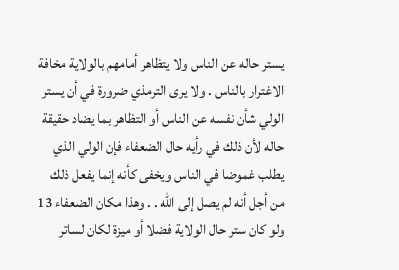يستر حاله عن الناس ولا يتظاهر أمامهم بالولاية مخافة الاغترار بالناس . ولا يرى الترمذي ضرورة في أن يستر الولي شأن نفسه عن الناس أو التظاهر بما يضاد حقيقة حاله لأن ذلك في رأيه حال الضعفاء فإن الولي الذي يطلب غموضا في الناس ويخفى كأنه إنما يفعل ذلك من أجل أنه لم يصل إلى اللّه . . وهذا مكان الضعفاء 13 ولو كان ستر حال الولاية فضلا أو ميزة لكان لساتر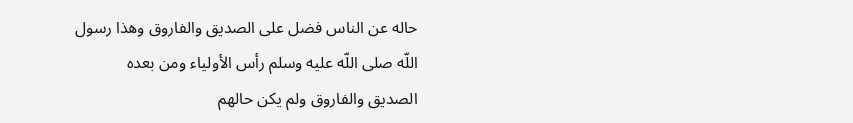حاله عن الناس فضل على الصديق والفاروق وهذا رسول اللّه صلى اللّه عليه وسلم رأس الأولياء ومن بعده الصديق والفاروق ولم يكن حالهم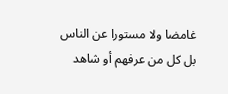غامضا ولا مستورا عن الناس بل كل من عرفهم أو شاهد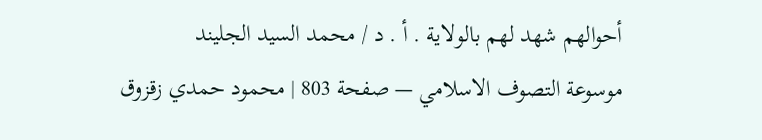أحوالهم شهد لهم بالولاية . أ . د / محمد السيد الجليند
موسوعة التصوف الاسلامي — صفحة 803 | محمود حمدي زقزوق